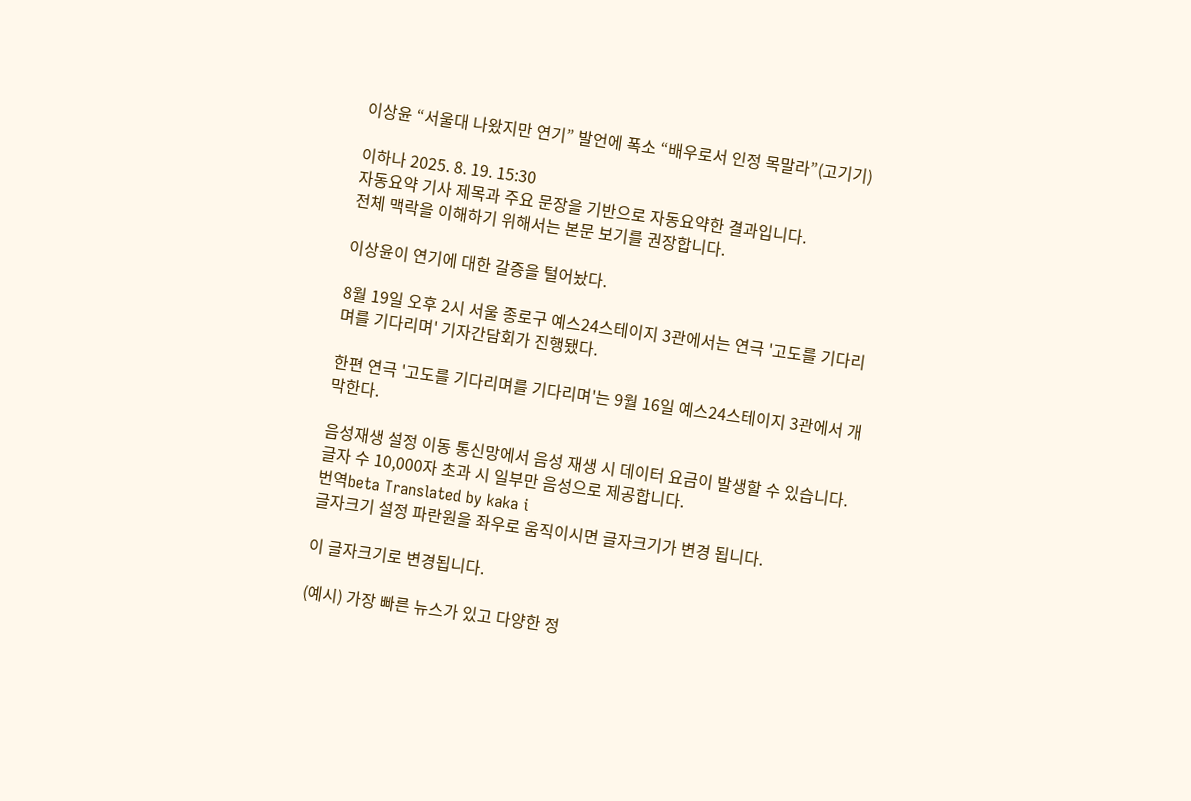이상윤 “서울대 나왔지만 연기” 발언에 폭소 “배우로서 인정 목말라”(고기기)

이하나 2025. 8. 19. 15:30
자동요약 기사 제목과 주요 문장을 기반으로 자동요약한 결과입니다.
전체 맥락을 이해하기 위해서는 본문 보기를 권장합니다.

이상윤이 연기에 대한 갈증을 털어놨다.

8월 19일 오후 2시 서울 종로구 예스24스테이지 3관에서는 연극 '고도를 기다리며를 기다리며' 기자간담회가 진행됐다.

한편 연극 '고도를 기다리며를 기다리며'는 9월 16일 예스24스테이지 3관에서 개막한다.

음성재생 설정 이동 통신망에서 음성 재생 시 데이터 요금이 발생할 수 있습니다. 글자 수 10,000자 초과 시 일부만 음성으로 제공합니다.
번역beta Translated by kaka i
글자크기 설정 파란원을 좌우로 움직이시면 글자크기가 변경 됩니다.

이 글자크기로 변경됩니다.

(예시) 가장 빠른 뉴스가 있고 다양한 정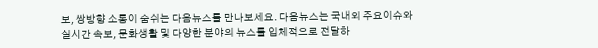보, 쌍방향 소통이 숨쉬는 다음뉴스를 만나보세요. 다음뉴스는 국내외 주요이슈와 실시간 속보, 문화생활 및 다양한 분야의 뉴스를 입체적으로 전달하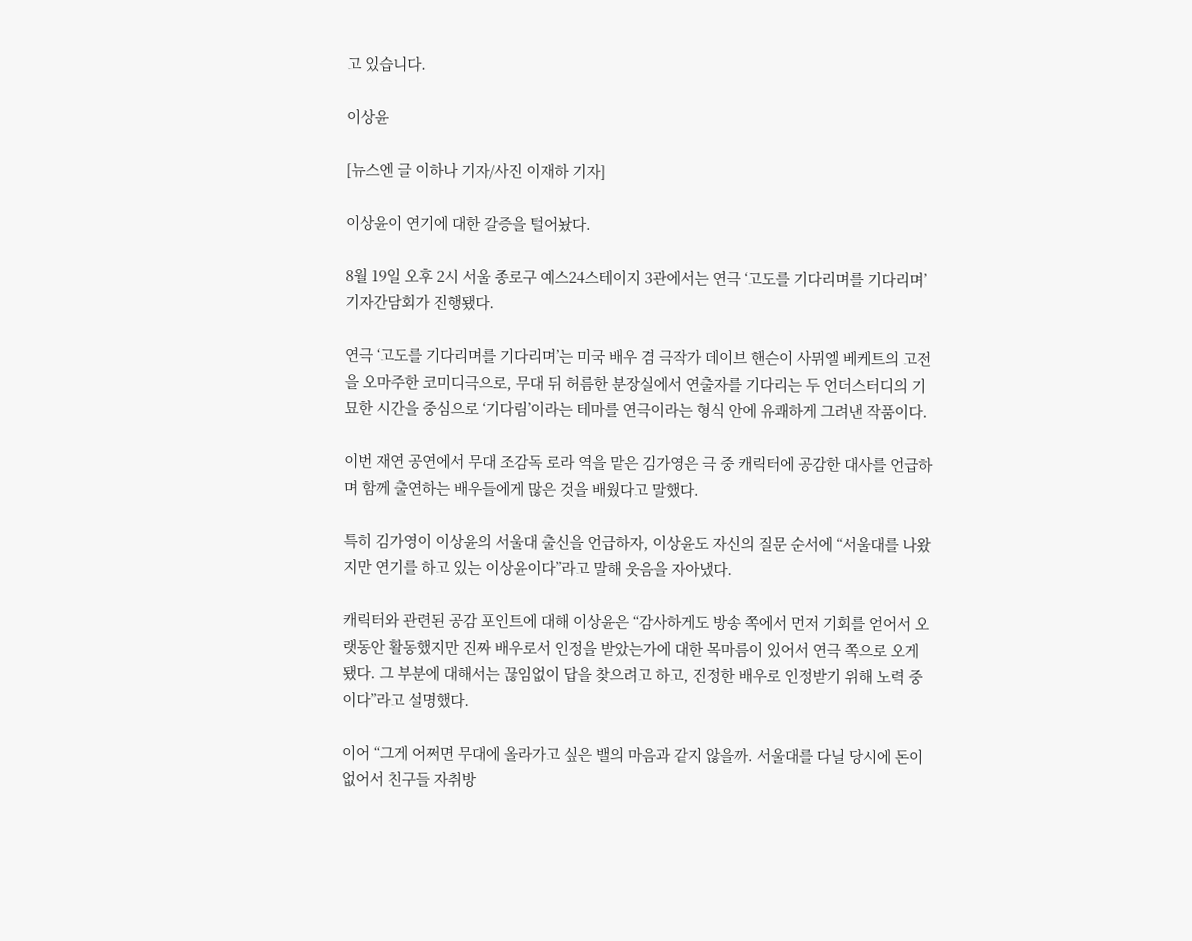고 있습니다.

이상윤

[뉴스엔 글 이하나 기자/사진 이재하 기자]

이상윤이 연기에 대한 갈증을 털어놨다.

8월 19일 오후 2시 서울 종로구 예스24스테이지 3관에서는 연극 ‘고도를 기다리며를 기다리며’ 기자간담회가 진행됐다.

연극 ‘고도를 기다리며를 기다리며’는 미국 배우 겸 극작가 데이브 핸슨이 사뮈엘 베케트의 고전을 오마주한 코미디극으로, 무대 뒤 허름한 분장실에서 연출자를 기다리는 두 언더스터디의 기묘한 시간을 중심으로 ‘기다림’이라는 테마를 연극이라는 형식 안에 유쾌하게 그려낸 작품이다.

이번 재연 공연에서 무대 조감독 로라 역을 맡은 김가영은 극 중 캐릭터에 공감한 대사를 언급하며 함께 출연하는 배우들에게 많은 것을 배웠다고 말했다.

특히 김가영이 이상윤의 서울대 출신을 언급하자, 이상윤도 자신의 질문 순서에 “서울대를 나왔지만 연기를 하고 있는 이상윤이다”라고 말해 웃음을 자아냈다.

캐릭터와 관련된 공감 포인트에 대해 이상윤은 “감사하게도 방송 쪽에서 먼저 기회를 얻어서 오랫동안 활동했지만 진짜 배우로서 인정을 받았는가에 대한 목마름이 있어서 연극 쪽으로 오게 됐다. 그 부분에 대해서는 끊임없이 답을 찾으려고 하고, 진정한 배우로 인정받기 위해 노력 중이다”라고 설명했다.

이어 “그게 어쩌면 무대에 올라가고 싶은 밸의 마음과 같지 않을까. 서울대를 다닐 당시에 돈이 없어서 친구들 자취방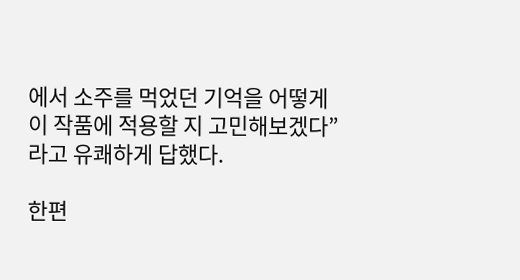에서 소주를 먹었던 기억을 어떻게 이 작품에 적용할 지 고민해보겠다”라고 유쾌하게 답했다.

한편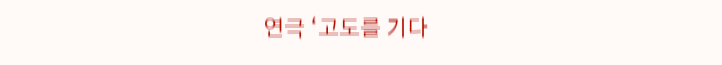연극 ‘고도를 기다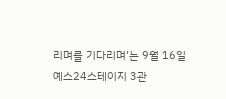리며를 기다리며’는 9월 16일 예스24스테이지 3관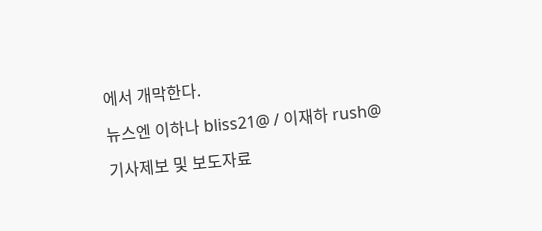에서 개막한다.

뉴스엔 이하나 bliss21@ / 이재하 rush@

기사제보 및 보도자료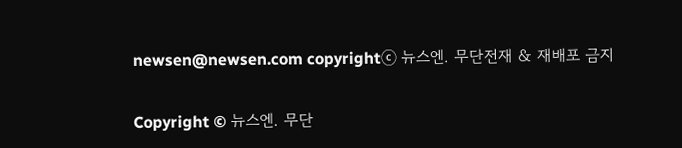newsen@newsen.com copyrightⓒ 뉴스엔. 무단전재 & 재배포 금지

Copyright © 뉴스엔. 무단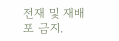전재 및 재배포 금지.